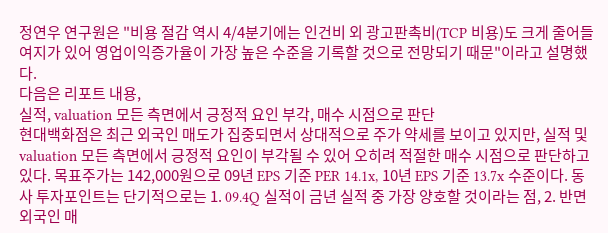정연우 연구원은 "비용 절감 역시 4/4분기에는 인건비 외 광고판촉비(TCP 비용)도 크게 줄어들 여지가 있어 영업이익증가율이 가장 높은 수준을 기록할 것으로 전망되기 때문"이라고 설명했다.
다음은 리포트 내용,
실적, valuation 모든 측면에서 긍정적 요인 부각, 매수 시점으로 판단
현대백화점은 최근 외국인 매도가 집중되면서 상대적으로 주가 약세를 보이고 있지만, 실적 및 valuation 모든 측면에서 긍정적 요인이 부각될 수 있어 오히려 적절한 매수 시점으로 판단하고 있다. 목표주가는 142,000원으로 09년 EPS 기준 PER 14.1x, 10년 EPS 기준 13.7x 수준이다. 동사 투자포인트는 단기적으로는 1. 09.4Q 실적이 금년 실적 중 가장 양호할 것이라는 점, 2. 반면 외국인 매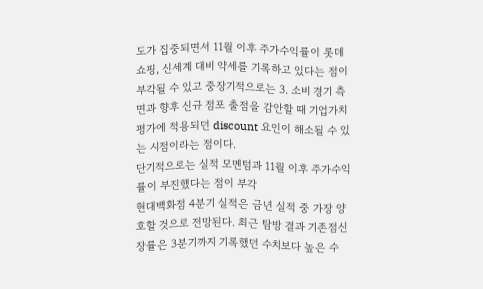도가 집중되면서 11월 이후 주가수익률이 롯데쇼핑, 신세계 대비 약세를 기록하고 있다는 점이 부각될 수 있고 중장기적으로는 3. 소비 경기 측면과 향후 신규 점포 출점을 감안할 때 기업가치 평가에 적용되던 discount 요인이 해소될 수 있는 시점이라는 점이다.
단기적으로는 실적 모멘텀과 11월 이후 주가수익률이 부진했다는 점이 부각
현대백화점 4분기 실적은 금년 실적 중 가장 양호할 것으로 전망된다. 최근 탐방 결과 기존점신장률은 3분기까지 기록했던 수치보다 높은 수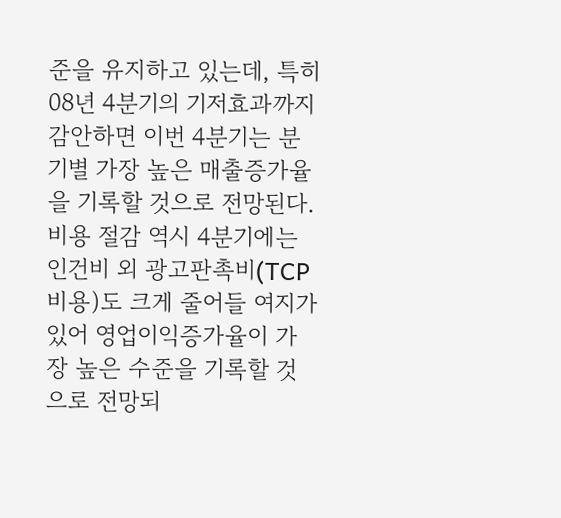준을 유지하고 있는데, 특히 08년 4분기의 기저효과까지 감안하면 이번 4분기는 분기별 가장 높은 매출증가율을 기록할 것으로 전망된다. 비용 절감 역시 4분기에는 인건비 외 광고판촉비(TCP 비용)도 크게 줄어들 여지가 있어 영업이익증가율이 가장 높은 수준을 기록할 것으로 전망되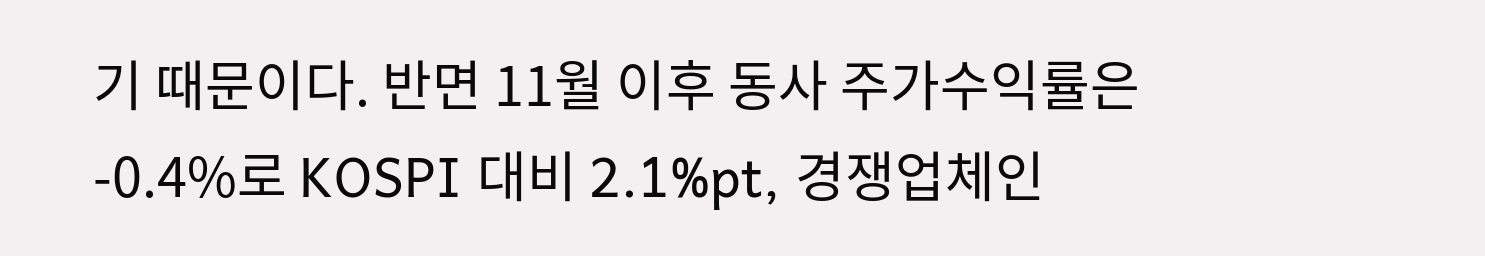기 때문이다. 반면 11월 이후 동사 주가수익률은 -0.4%로 KOSPI 대비 2.1%pt, 경쟁업체인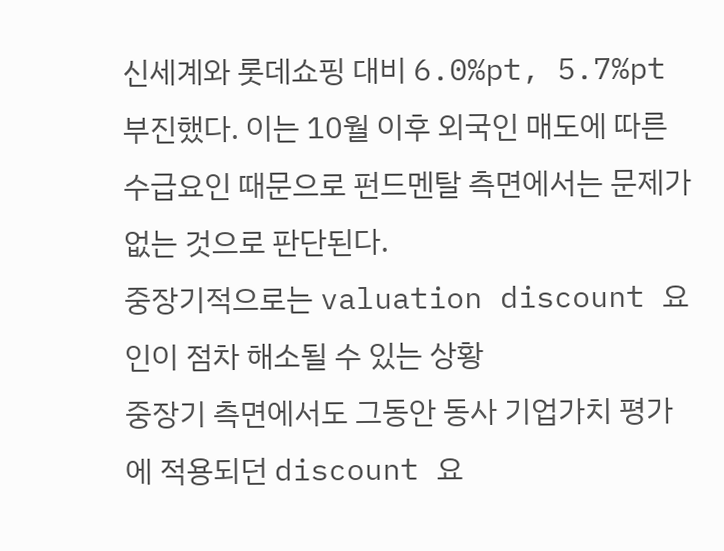신세계와 롯데쇼핑 대비 6.0%pt, 5.7%pt 부진했다. 이는 10월 이후 외국인 매도에 따른 수급요인 때문으로 펀드멘탈 측면에서는 문제가 없는 것으로 판단된다.
중장기적으로는 valuation discount 요인이 점차 해소될 수 있는 상황
중장기 측면에서도 그동안 동사 기업가치 평가에 적용되던 discount 요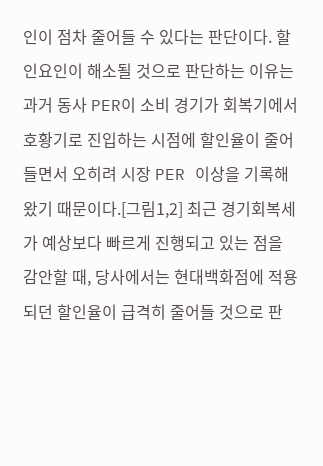인이 점차 줄어들 수 있다는 판단이다. 할인요인이 해소될 것으로 판단하는 이유는 과거 동사 PER이 소비 경기가 회복기에서 호황기로 진입하는 시점에 할인율이 줄어들면서 오히려 시장 PER 이상을 기록해왔기 때문이다.[그림1,2] 최근 경기회복세가 예상보다 빠르게 진행되고 있는 점을 감안할 때, 당사에서는 현대백화점에 적용되던 할인율이 급격히 줄어들 것으로 판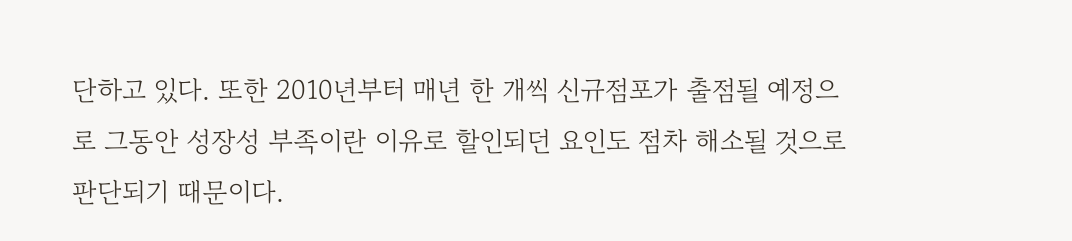단하고 있다. 또한 2010년부터 매년 한 개씩 신규점포가 출점될 예정으로 그동안 성장성 부족이란 이유로 할인되던 요인도 점차 해소될 것으로 판단되기 때문이다.